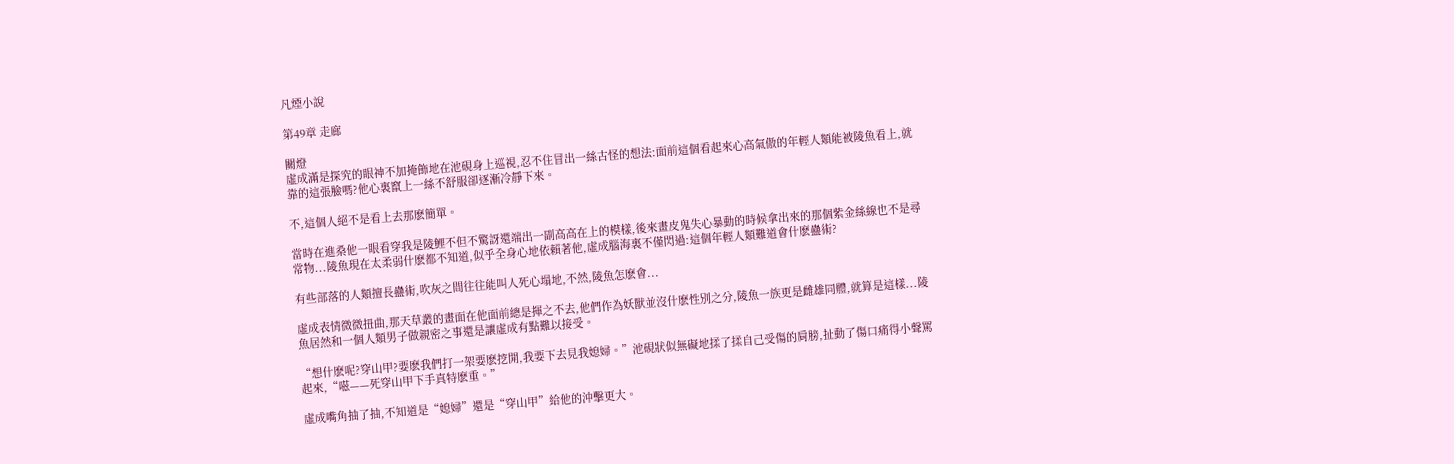凡煙小說

第49章 走廊

關燈
虛成滿是探究的眼神不加掩飾地在池硯身上巡視,忍不住冒出一絲古怪的想法:面前這個看起來心高氣傲的年輕人類能被陵魚看上,就靠的這張臉嗎?他心裏竄上一絲不舒服卻逐漸冷靜下來。

不,這個人絕不是看上去那麽簡單。

當時在進桑他一眼看穿我是陵鯉不但不驚訝還端出一副高高在上的模樣,後來畫皮鬼失心暴動的時候拿出來的那個紫金絲線也不是尋常物...陵魚現在太柔弱什麽都不知道,似乎全身心地依賴著他,虛成腦海裏不僅閃過:這個年輕人類難道會什麽蠱術?

有些部落的人類擅長蠱術,吹灰之間往往能叫人死心塌地,不然,陵魚怎麽會...

虛成表情微微扭曲,那天草叢的畫面在他面前總是揮之不去,他們作為妖獸並沒什麽性別之分,陵魚一族更是雌雄同體,就算是這樣...陵魚居然和一個人類男子做親密之事還是讓虛成有點難以接受。

“想什麽呢?穿山甲?要麽我們打一架要麽挖開,我要下去見我媳婦。”池硯狀似無礙地揉了揉自己受傷的肩膀,扯動了傷口痛得小聲罵起來,“嗞——死穿山甲下手真特麽重。”

虛成嘴角抽了抽,不知道是“媳婦”還是“穿山甲”給他的沖擊更大。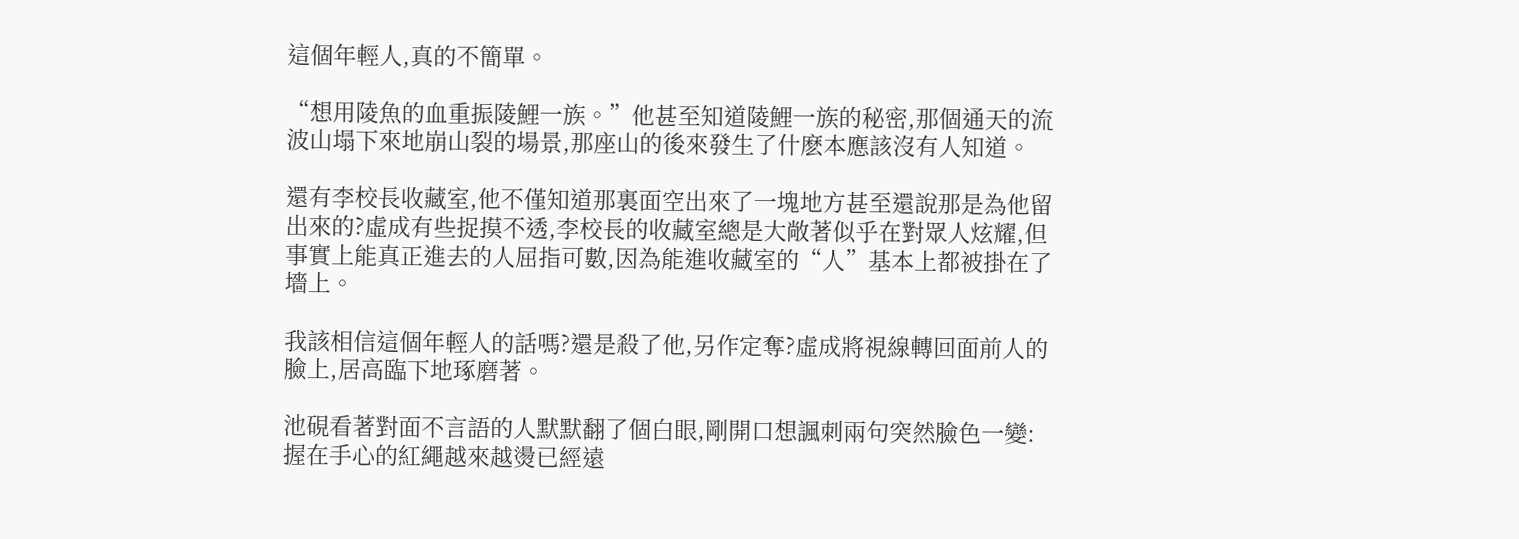這個年輕人,真的不簡單。

“想用陵魚的血重振陵鯉一族。”他甚至知道陵鯉一族的秘密,那個通天的流波山塌下來地崩山裂的場景,那座山的後來發生了什麽本應該沒有人知道。

還有李校長收藏室,他不僅知道那裏面空出來了一塊地方甚至還說那是為他留出來的?虛成有些捉摸不透,李校長的收藏室總是大敞著似乎在對眾人炫耀,但事實上能真正進去的人屈指可數,因為能進收藏室的“人”基本上都被掛在了墻上。

我該相信這個年輕人的話嗎?還是殺了他,另作定奪?虛成將視線轉回面前人的臉上,居高臨下地琢磨著。

池硯看著對面不言語的人默默翻了個白眼,剛開口想諷刺兩句突然臉色一變:握在手心的紅繩越來越燙已經遠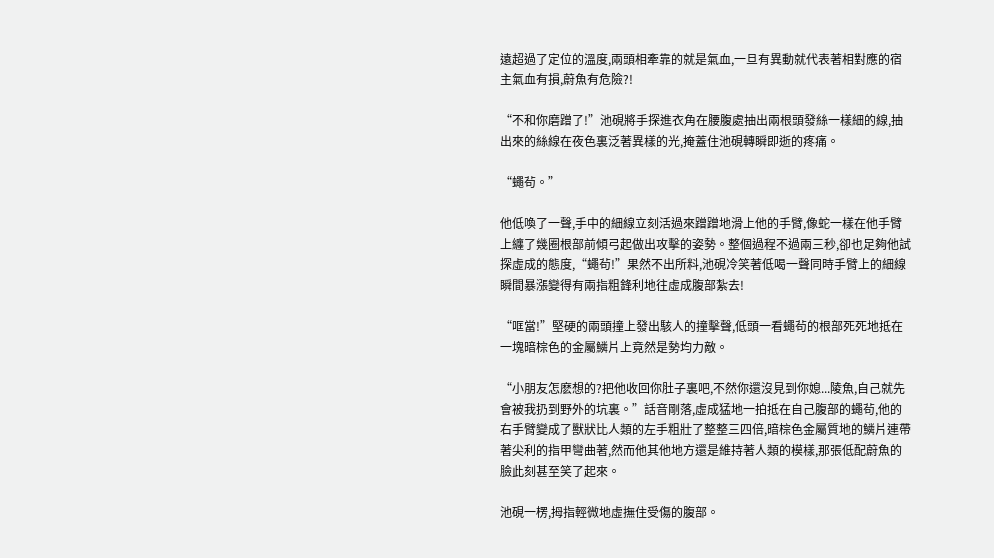遠超過了定位的溫度,兩頭相牽靠的就是氣血,一旦有異動就代表著相對應的宿主氣血有損,蔚魚有危險?!

“不和你磨蹭了!”池硯將手探進衣角在腰腹處抽出兩根頭發絲一樣細的線,抽出來的絲線在夜色裏泛著異樣的光,掩蓋住池硯轉瞬即逝的疼痛。

“蠅茍。”

他低喚了一聲,手中的細線立刻活過來蹭蹭地滑上他的手臂,像蛇一樣在他手臂上纏了幾圈根部前傾弓起做出攻擊的姿勢。整個過程不過兩三秒,卻也足夠他試探虛成的態度,“蠅茍!”果然不出所料,池硯冷笑著低喝一聲同時手臂上的細線瞬間暴漲變得有兩指粗鋒利地往虛成腹部紮去!

“哐當!”堅硬的兩頭撞上發出駭人的撞擊聲,低頭一看蠅茍的根部死死地抵在一塊暗棕色的金屬鱗片上竟然是勢均力敵。

“小朋友怎麽想的?把他收回你肚子裏吧,不然你還沒見到你媳...陵魚,自己就先會被我扔到野外的坑裏。”話音剛落,虛成猛地一拍抵在自己腹部的蠅茍,他的右手臂變成了獸狀比人類的左手粗壯了整整三四倍,暗棕色金屬質地的鱗片連帶著尖利的指甲彎曲著,然而他其他地方還是維持著人類的模樣,那張低配蔚魚的臉此刻甚至笑了起來。

池硯一楞,拇指輕微地虛撫住受傷的腹部。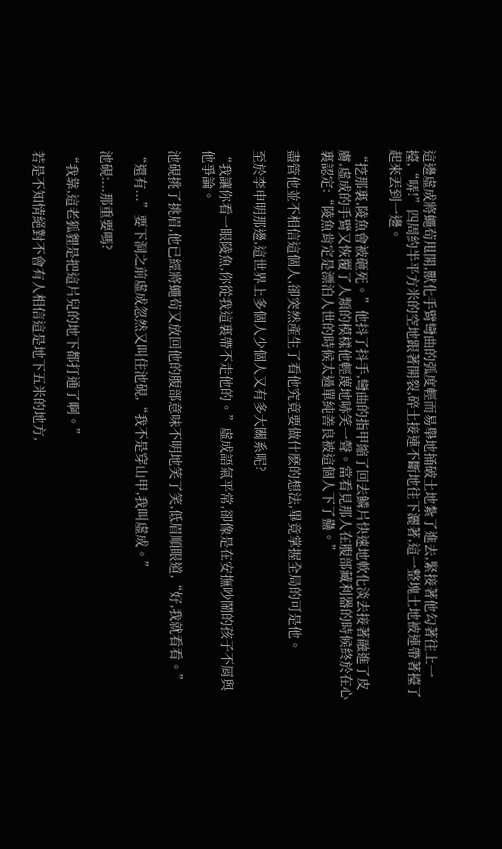這邊虛成將蠅茍甩開,獸化手臂彎曲的弧度輕而易舉地捅破土地紮了進去,緊接著他勾著往上一擡,“哢!”四周約半平方米的空地跟著開裂,碎土接連不斷地往下灑著,這一整塊土地被連帶著擡了起來丟到一邊。

“挖那裏,陵魚會被砸死。”他抖了抖手,彎曲的指甲縮了回去鱗片快速地軟化淡去接著融進了皮膚,虛成的手臂又恢覆了人類的模樣他輕蔑地哧笑一聲。當看見那人在腹部藏利器的時候終於在心裏認定:“陵魚肯定是漂泊人世的時候太過單純善良被這個人下了蠱。”

盡管他並不相信這個人,卻突然產生了看他究竟要做什麽的想法,畢竟掌握全局的可是他。

至於李申明那邊,這世界上多個人少個人又有多大關系呢?

“我讓你看一眼陵魚,你從我這裏帶不走他的。”虛成語氣平常,卻像是在安撫吵鬧的孩子不屑與他爭論。

池硯挑了挑眉,他已經將蠅茍又放回他的腹部意味不明地笑了笑,低眉順眼道,“好,我就看看。”

“還有...”要下洞之前虛成忽然又叫住池硯,“我不是穿山甲,我叫虛成。”

池硯:...那重要嗎?

“我靠,這老狐貍是把這片兒的地下都打通了啊。”

若是不知情絕對不會有人相信這是地下五米的地方,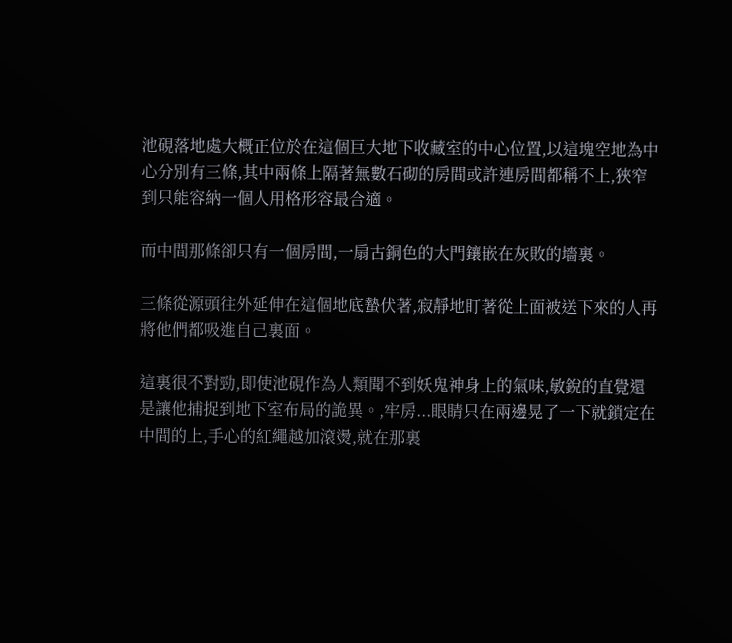池硯落地處大概正位於在這個巨大地下收藏室的中心位置,以這塊空地為中心分別有三條,其中兩條上隔著無數石砌的房間或許連房間都稱不上,狹窄到只能容納一個人用格形容最合適。

而中間那條卻只有一個房間,一扇古銅色的大門鑲嵌在灰敗的墻裏。

三條從源頭往外延伸在這個地底蟄伏著,寂靜地盯著從上面被送下來的人再將他們都吸進自己裏面。

這裏很不對勁,即使池硯作為人類聞不到妖鬼神身上的氣味,敏銳的直覺還是讓他捕捉到地下室布局的詭異。,牢房...眼睛只在兩邊晃了一下就鎖定在中間的上,手心的紅繩越加滾燙,就在那裏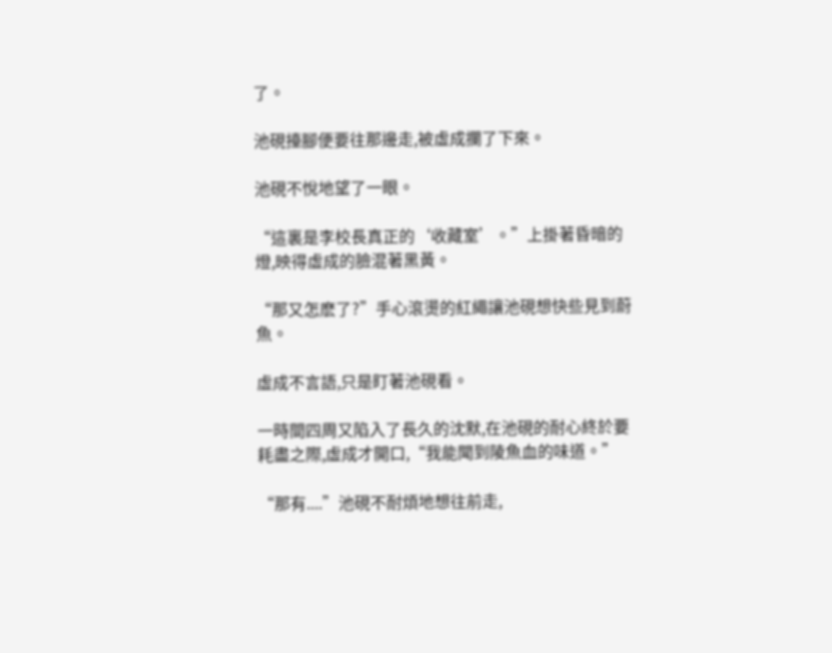了。

池硯擡腳便要往那邊走,被虛成攔了下來。

池硯不悅地望了一眼。

“這裏是李校長真正的‘收藏室’。”上掛著昏暗的燈,映得虛成的臉混著黑黃。

“那又怎麽了?”手心滾燙的紅繩讓池硯想快些見到蔚魚。

虛成不言語,只是盯著池硯看。

一時間四周又陷入了長久的沈默,在池硯的耐心終於要耗盡之際,虛成才開口,“我能聞到陵魚血的味道。”

“那有....”池硯不耐煩地想往前走,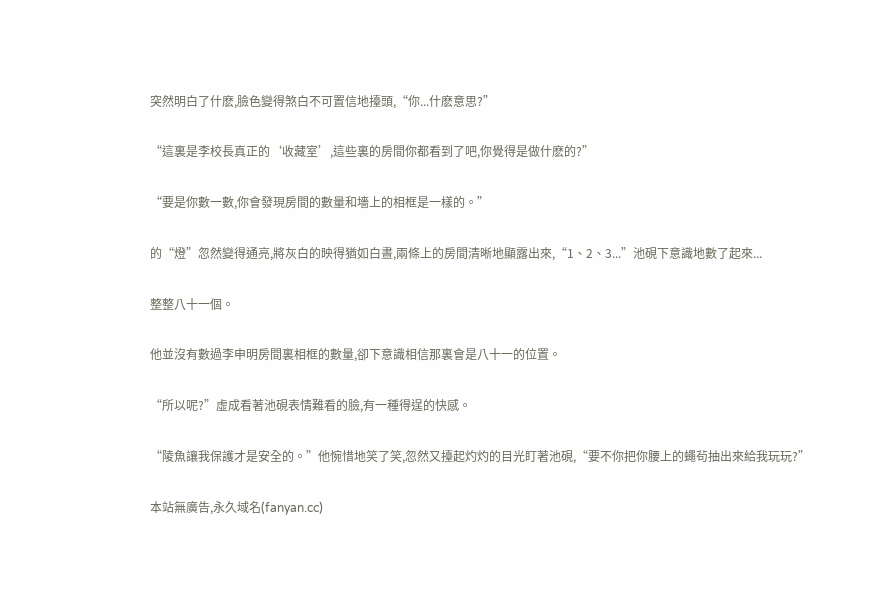突然明白了什麽,臉色變得煞白不可置信地擡頭,“你...什麽意思?”

“這裏是李校長真正的‘收藏室’,這些裏的房間你都看到了吧,你覺得是做什麽的?”

“要是你數一數,你會發現房間的數量和墻上的相框是一樣的。”

的“燈”忽然變得通亮,將灰白的映得猶如白晝,兩條上的房間清晰地顯露出來,“1、2、3...”池硯下意識地數了起來...

整整八十一個。

他並沒有數過李申明房間裏相框的數量,卻下意識相信那裏會是八十一的位置。

“所以呢?”虛成看著池硯表情難看的臉,有一種得逞的快感。

“陵魚讓我保護才是安全的。”他惋惜地笑了笑,忽然又擡起灼灼的目光盯著池硯,“要不你把你腰上的蠅茍抽出來給我玩玩?”

本站無廣告,永久域名(fanyan.cc)